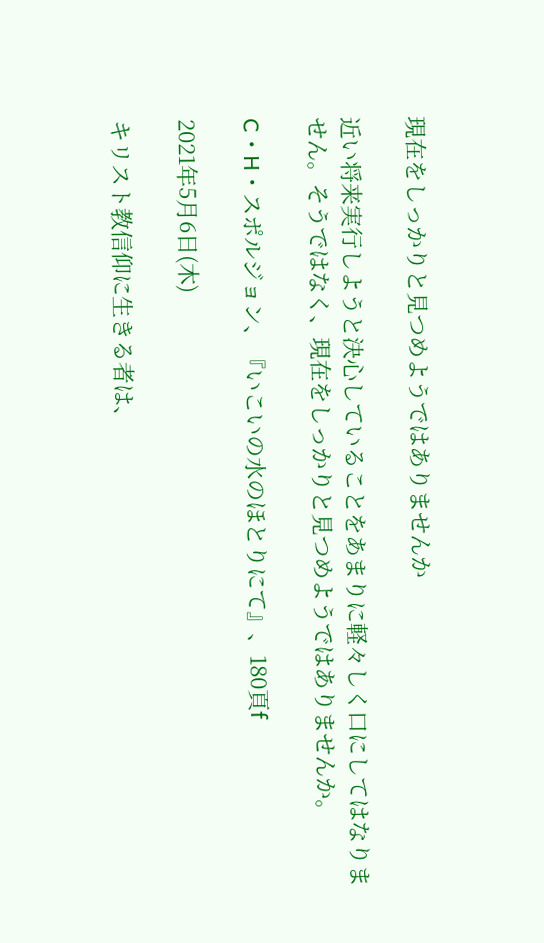現在をしっかりと見つめようではありませんか

近い将来実行しようと決心していることをあまりに軽々しく口にしてはなりません。そうではなく、現在をしっかりと見つめようではありませんか。

C・H・スポルジョン、『いこいの水のほとりにて』、180頁f

2021年5月6日(木)

キリスト教信仰に生きる者は、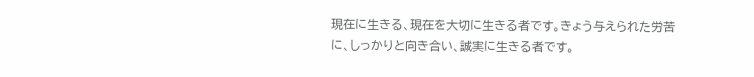現在に生きる、現在を大切に生きる者です。きょう与えられた労苦に、しっかりと向き合い、誠実に生きる者です。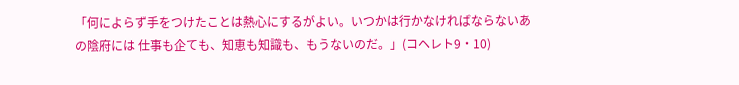「何によらず手をつけたことは熱心にするがよい。いつかは行かなければならないあの陰府には 仕事も企ても、知恵も知識も、もうないのだ。」(コヘレト9・10)